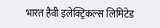भारत हैवी इलेक्ट्रिकल्स लिमिटेड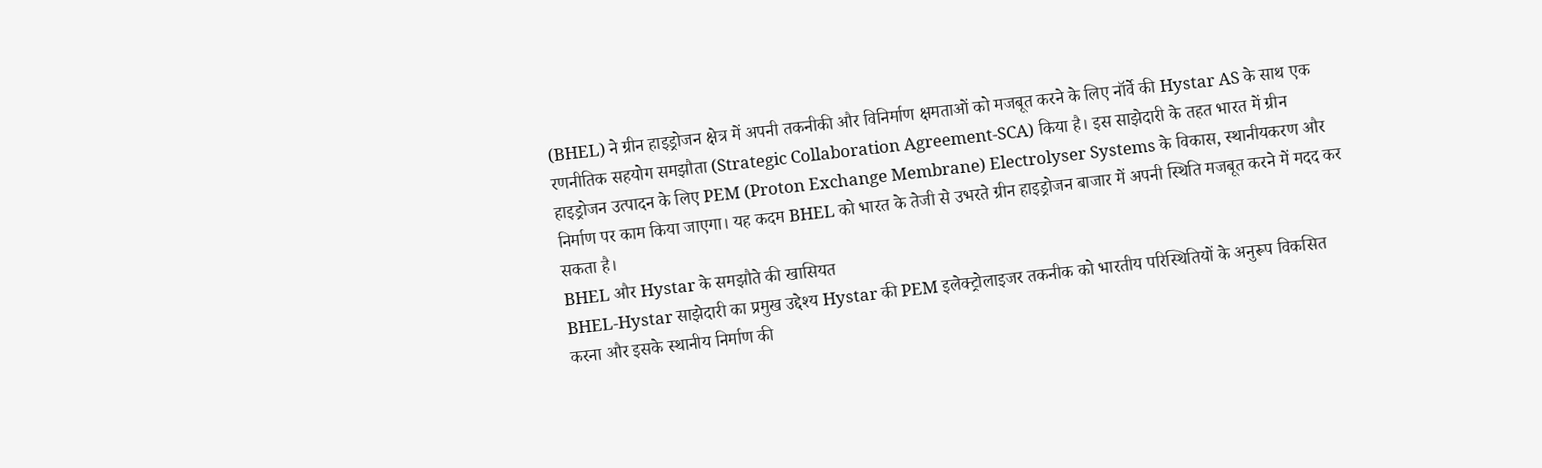(BHEL) ने ग्रीन हाइड्रोजन क्षेत्र में अपनी तकनीकी और विनिर्माण क्षमताओं को मजबूत करने के लिए नॉर्वे की Hystar AS के साथ एक रणनीतिक सहयोग समझौता (Strategic Collaboration Agreement-SCA) किया है। इस साझेदारी के तहत भारत में ग्रीन हाइड्रोजन उत्पादन के लिए PEM (Proton Exchange Membrane) Electrolyser Systems के विकास, स्थानीयकरण और निर्माण पर काम किया जाएगा। यह कदम BHEL को भारत के तेजी से उभरते ग्रीन हाइड्रोजन बाजार में अपनी स्थिति मजबूत करने में मदद कर सकता है।
BHEL और Hystar के समझौते की खासियत
BHEL-Hystar साझेदारी का प्रमुख उद्देश्य Hystar की PEM इलेक्ट्रोलाइजर तकनीक को भारतीय परिस्थितियों के अनुरूप विकसित करना और इसके स्थानीय निर्माण की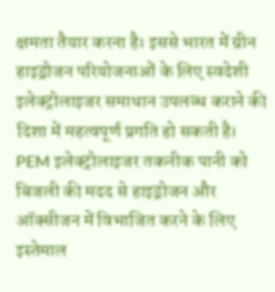क्षमता तैयार करना है। इससे भारत में ग्रीन हाइड्रोजन परियोजनाओं के लिए स्वदेशी इलेक्ट्रोलाइजर समाधान उपलब्ध कराने की दिशा में महत्वपूर्ण प्रगति हो सकती है।
PEM इलेक्ट्रोलाइजर तकनीक पानी को बिजली की मदद से हाइड्रोजन और ऑक्सीजन में विभाजित करने के लिए इस्तेमाल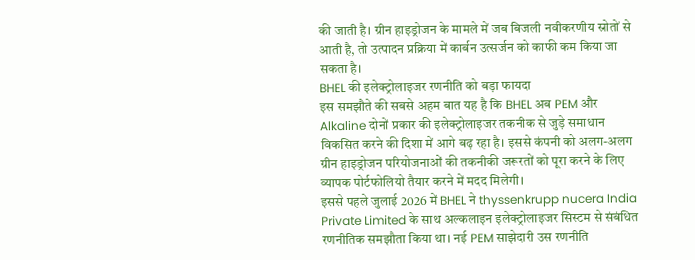की जाती है। ग्रीन हाइड्रोजन के मामले में जब बिजली नवीकरणीय स्रोतों से आती है, तो उत्पादन प्रक्रिया में कार्बन उत्सर्जन को काफी कम किया जा सकता है।
BHEL की इलेक्ट्रोलाइजर रणनीति को बड़ा फायदा
इस समझौते की सबसे अहम बात यह है कि BHEL अब PEM और Alkaline दोनों प्रकार की इलेक्ट्रोलाइजर तकनीक से जुड़े समाधान विकसित करने की दिशा में आगे बढ़ रहा है। इससे कंपनी को अलग-अलग ग्रीन हाइड्रोजन परियोजनाओं की तकनीकी जरूरतों को पूरा करने के लिए व्यापक पोर्टफोलियो तैयार करने में मदद मिलेगी।
इससे पहले जुलाई 2026 में BHEL ने thyssenkrupp nucera India Private Limited के साथ अल्कलाइन इलेक्ट्रोलाइजर सिस्टम से संबंधित रणनीतिक समझौता किया था। नई PEM साझेदारी उस रणनीति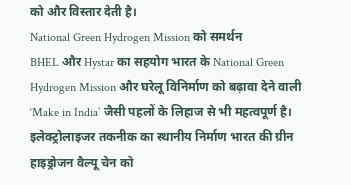को और विस्तार देती है।
National Green Hydrogen Mission को समर्थन
BHEL और Hystar का सहयोग भारत के National Green Hydrogen Mission और घरेलू विनिर्माण को बढ़ावा देने वाली ‘Make in India’ जैसी पहलों के लिहाज से भी महत्वपूर्ण है। इलेक्ट्रोलाइजर तकनीक का स्थानीय निर्माण भारत की ग्रीन हाइड्रोजन वैल्यू चेन को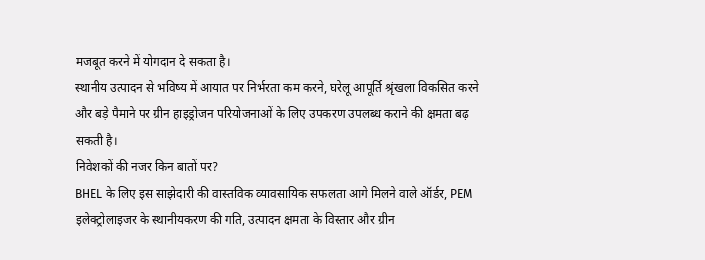मजबूत करने में योगदान दे सकता है।
स्थानीय उत्पादन से भविष्य में आयात पर निर्भरता कम करने, घरेलू आपूर्ति श्रृंखला विकसित करने और बड़े पैमाने पर ग्रीन हाइड्रोजन परियोजनाओं के लिए उपकरण उपलब्ध कराने की क्षमता बढ़ सकती है।
निवेशकों की नजर किन बातों पर?
BHEL के लिए इस साझेदारी की वास्तविक व्यावसायिक सफलता आगे मिलने वाले ऑर्डर, PEM इलेक्ट्रोलाइजर के स्थानीयकरण की गति, उत्पादन क्षमता के विस्तार और ग्रीन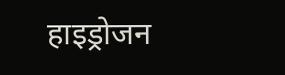हाइड्रोजन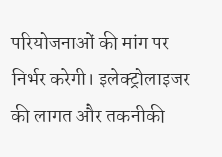परियोजनाओं की मांग पर निर्भर करेगी। इलेक्ट्रोलाइजर की लागत और तकनीकी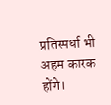प्रतिस्पर्धा भी अहम कारक होंगे।